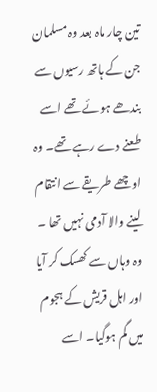تین چار ماہ بعد وہ مسلمان جن کے ہاتھ رسیوں سے بندھے ہوئے تھے اسے طعنے دے رہے تھے۔ وہ اوچھے طریقے سے انتقام لینے والا آدمی نہیں تھا ۔ وہ وہاں سے کھسک کر آیا اور اہل قریش کے ہجوم میں گم ہوگیا۔ اسے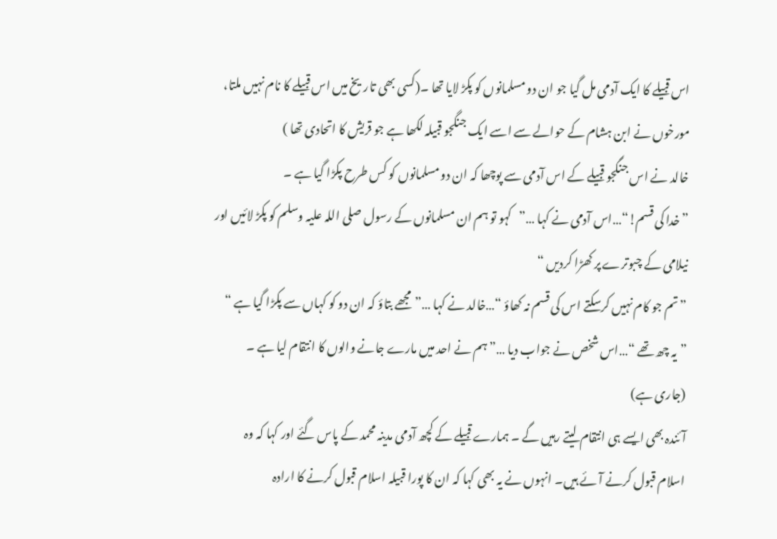اس قبیلے کا ایک آدمی مل گیا جو ان دو مسلمانوں کو پکڑ لایا تھا ۔(کسی بھی تاریخ میں اس قبیلے کا نام نہیں ملتا، مورخوں نے ابن ہشام کے حوالے سے اسے ایک جنگجو قبیلہ لکھا ہے جو قریش کا اتحادی تھا )
خالد نے اس جنگجو قبیلے کے اس آدمی سے پوچھا کہ ان دو مسلمانوں کو کس طرح پکڑا گیا ہے ۔
”خدا کی قسم!“…اس آدمی نے کہا …”کہو تو ہم ان مسلمانوں کے رسول صلی اللہ علیہ وسلم کو پکڑ لائیں اور نیلامی کے چبوترے پر کھڑا کردیں “
”تم جو کام نہیں کرسکتے اس کی قسم نہ کھاؤ “…خالد نے کہا …”مجھے بتاؤ کہ ان دو کو کہاں سے پکڑا گیا ہے “
”یہ چھ تھے “…اس شخص نے جواب دیا …”ہم نے احد میں مارے جانے والوں کا انتقام لیا ہے ۔
(جاری ہے)
آئندہ بھی ایسے ہی انتقام لیتے رہیں گے ۔ ہمارے قبیلے کے کچھ آدمی مدینہ محمد کے پاس گئے اور کہا کہ وہ اسلام قبول کرنے آئے ہیں۔ انہوں نے یہ بھی کہا کہ ان کا پورا قبیلہ اسلام قبول کرنے کا ارادہ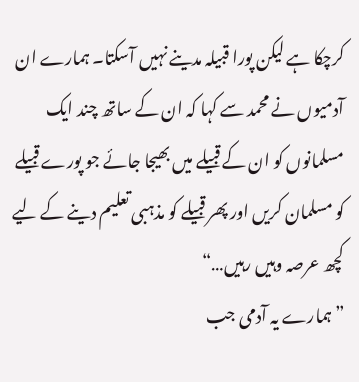کرچکا ہے لیکن پورا قبیلہ مدینے نہیں آسکتا۔ ہمارے ان آدمیوں نے محمد سے کہا کہ ان کے ساتھ چند ایک مسلمانوں کو ان کے قبیلے میں بھیجا جائے جو پورے قبیلے کو مسلمان کریں اور پھر قبیلے کو مذہبی تعلیم دینے کے لیے کچھ عرصہ وہیں رہیں…“
”ہمارے یہ آدمی جب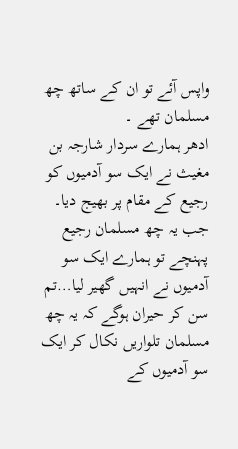واپس آئے تو ان کے ساتھ چھ مسلمان تھے ۔
ادھر ہمارے سردار شارجہ بن مغیث نے ایک سو آدمیوں کو رجیع کے مقام پر بھیج دیا۔ جب یہ چھ مسلمان رجیع پہنچے تو ہمارے ایک سو آدمیوں نے انہیں گھیر لیا…تم سن کر حیران ہوگے کہ یہ چھ مسلمان تلواریں نکال کر ایک سو آدمیوں کے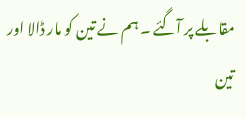مقابلے پر آگئے ۔ ہم نے تین کو مار ڈالا اور تین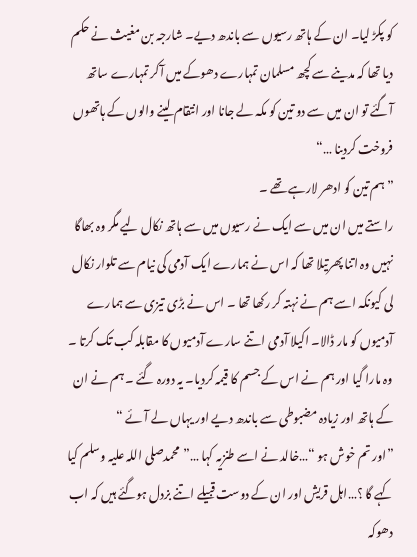کو پکڑ لیا۔ ان کے ہاتھ رسیوں سے باندھ دیے۔ شارجہ بن مغیث نے حکم دیا تھا کہ مدینے سے کچھ مسلمان تمہارے دھوکے میں آکر تمہارے ساتھ آگئے تو ان میں سے دو تین کو مکہ لے جانا اور انتقام لینے والوں کے ہاتھوں فروخت کردینا …“
”ہم تین کو ادھر لارہے تھے ۔
راستے میں ان میں سے ایک نے رسیوں میں سے ہاتھ نکال لیے مگر وہ بھاگا نہیں وہ اتنا پھرتیلا تھا کہ اس نے ہمارے ایک آدمی کی نیام سے تلوار نکال لی کیونکہ اسے ہم نے نہتہ کر رکھا تھا ۔ اس نے بڑی تیزی سے ہمارے آدمیوں کو مار ڈالا۔ اکیلا آدمی اتنے سارے آدمیوں کا مقابلہ کب تک کرتا ۔ وہ مارا گیا اور ہم نے اس کے جسم کا قیمہ کردیا۔ یہ دورہ گئے ۔ ہم نے ان کے ہاتھ اور زیادہ مضبوطی سے باندھ دیے اور یہاں لے آئے “
”اور تم خوش ہو “…خالد نے اسے طنزیہ کہا …”محمدصلی اللہ علیہ وسلم کیا کہے گا ؟…اہل قریش اور ان کے دوست قبیلے اتنے بزدل ہوگئے ہیں کہ اب دھوکہ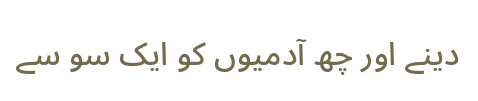دینے اور چھ آدمیوں کو ایک سو سے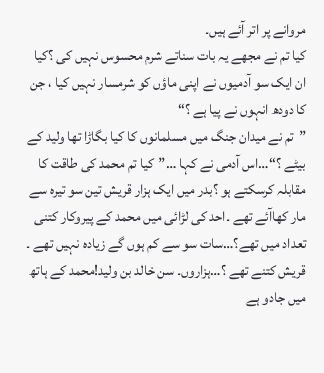مروانے پر اتر آئے ہیں۔
کیا تم نے مجھے یہ بات سناتے شرم محسوس نہیں کی ؟کیا ان ایک سو آدمیوں نے اپنی ماؤں کو شرمسار نہیں کیا ، جن کا دودھ انہوں نے پیا ہے ؟“
”تم نے میدان جنگ میں مسلمانوں کا کیا بگاڑا تھا ولید کے بیٹے ؟“…اس آدمی نے کہا …”کیا تم محمد کی طاقت کا مقابلہ کرسکتے ہو ؟بدر میں ایک ہزار قریش تین سو تیرہ سے مار کھاآئے تھے ۔احد کی لڑائی میں محمد کے پیروکار کتنی تعداد میں تھے؟…سات سو سے کم ہوں گے زیادہ نہیں تھے ۔
قریش کتنے تھے ؟…ہزاروں۔ سن خالد بن ولید!محمد کے ہاتھ میں جادو ہے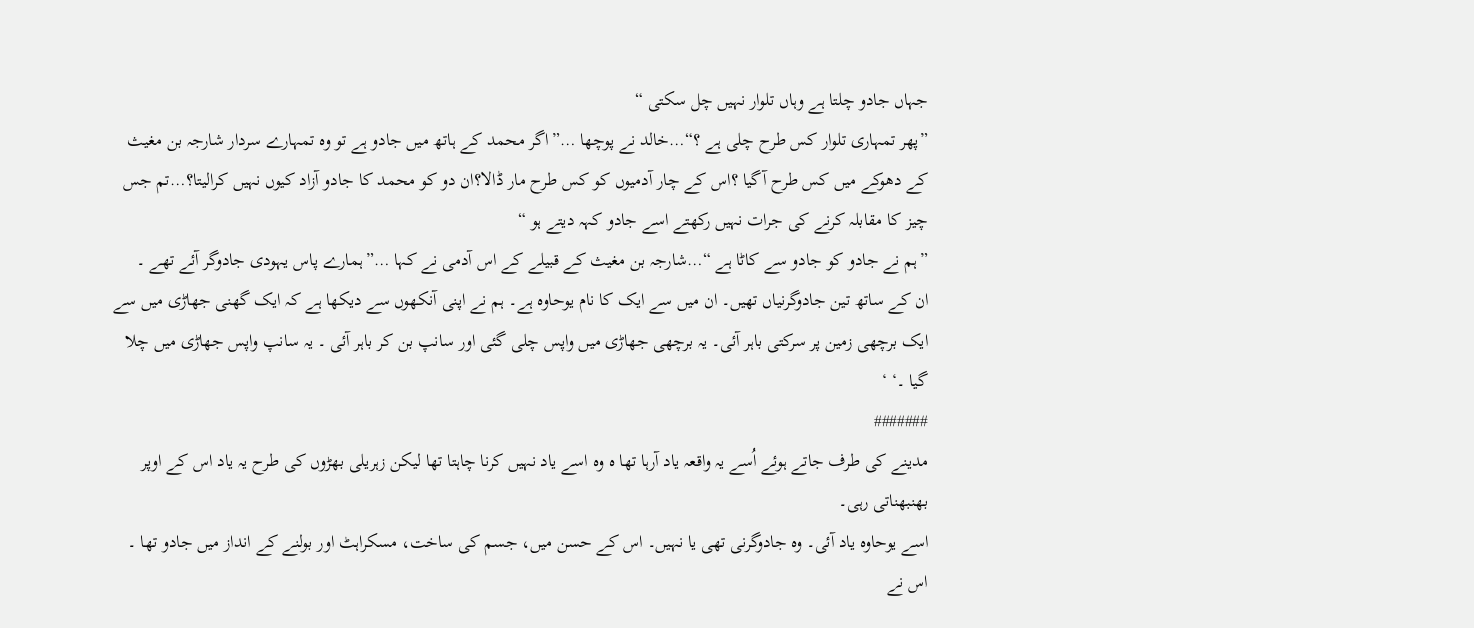جہاں جادو چلتا ہے وہاں تلوار نہیں چل سکتی “
”پھر تمہاری تلوار کس طرح چلی ہے ؟“…خالد نے پوچھا …”اگر محمد کے ہاتھ میں جادو ہے تو وہ تمہارے سردار شارجہ بن مغیث کے دھوکے میں کس طرح آگیا ؟اس کے چار آدمیوں کو کس طرح مار ڈالا؟ان دو کو محمد کا جادو آزاد کیوں نہیں کرالیتا؟…تم جس چیز کا مقابلہ کرنے کی جرات نہیں رکھتے اسے جادو کہہ دیتے ہو “
”ہم نے جادو کو جادو سے کاٹا ہے “…شارجہ بن مغیث کے قبیلے کے اس آدمی نے کہا …”ہمارے پاس یہودی جادوگر آئے تھے ۔
ان کے ساتھ تین جادوگرنیاں تھیں۔ ان میں سے ایک کا نام یوحاوہ ہے۔ ہم نے اپنی آنکھوں سے دیکھا ہے کہ ایک گھنی جھاڑی میں سے ایک برچھی زمین پر سرکتی باہر آئی۔ یہ برچھی جھاڑی میں واپس چلی گئی اور سانپ بن کر باہر آئی ۔ یہ سانپ واپس جھاڑی میں چلا گیا ۔‘ ‘
#######
مدینے کی طرف جاتے ہوئے اُسے یہ واقعہ یاد آرہا تھا ہ وہ اسے یاد نہیں کرنا چاہتا تھا لیکن زہریلی بھڑوں کی طرح یہ یاد اس کے اوپر بھنبھناتی رہی۔
اسے یوحاوہ یاد آئی۔ وہ جادوگرنی تھی یا نہیں۔ اس کے حسن میں، جسم کی ساخت، مسکراہٹ اور بولنے کے انداز میں جادو تھا ۔ اس نے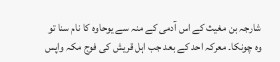شارجہ بن مغیث کے اس آدمی کے منہ سے یوحاوہ کا نام سنا تو وہ چونکا۔ معرکہ احد کے بعد جب اہل قریش کی فوج مکہ واپس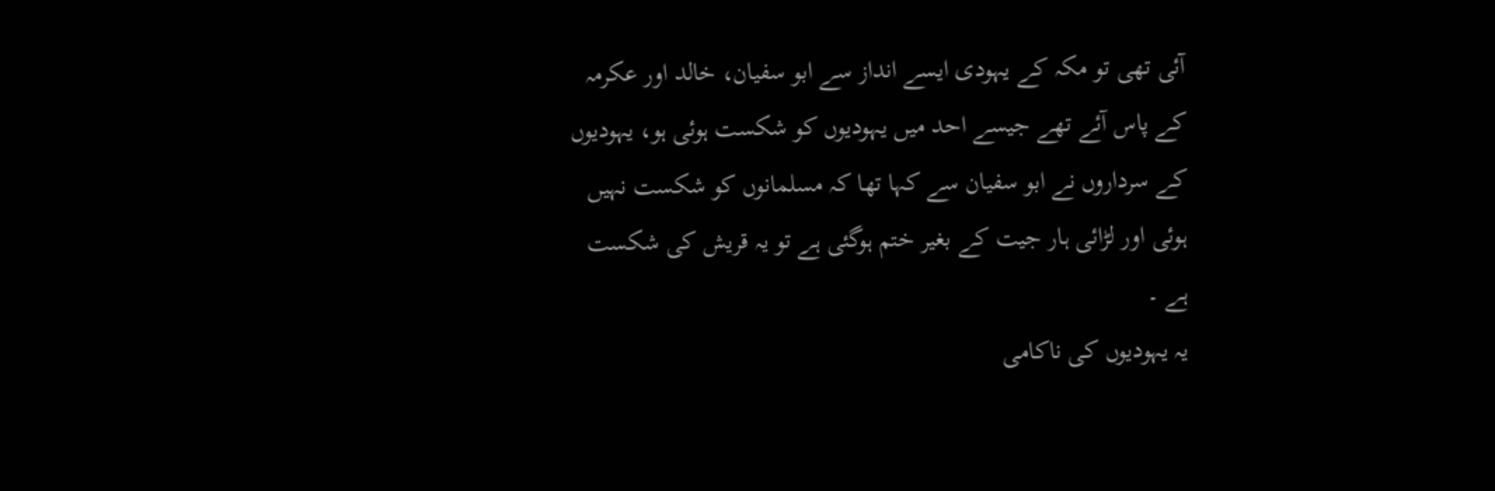آئی تھی تو مکہ کے یہودی ایسے انداز سے ابو سفیان، خالد اور عکرمہ کے پاس آئے تھے جیسے احد میں یہودیوں کو شکست ہوئی ہو، یہودیوں کے سرداروں نے ابو سفیان سے کہا تھا کہ مسلمانوں کو شکست نہیں ہوئی اور لڑائی ہار جیت کے بغیر ختم ہوگئی ہے تو یہ قریش کی شکست ہے ۔
یہ یہودیوں کی ناکامی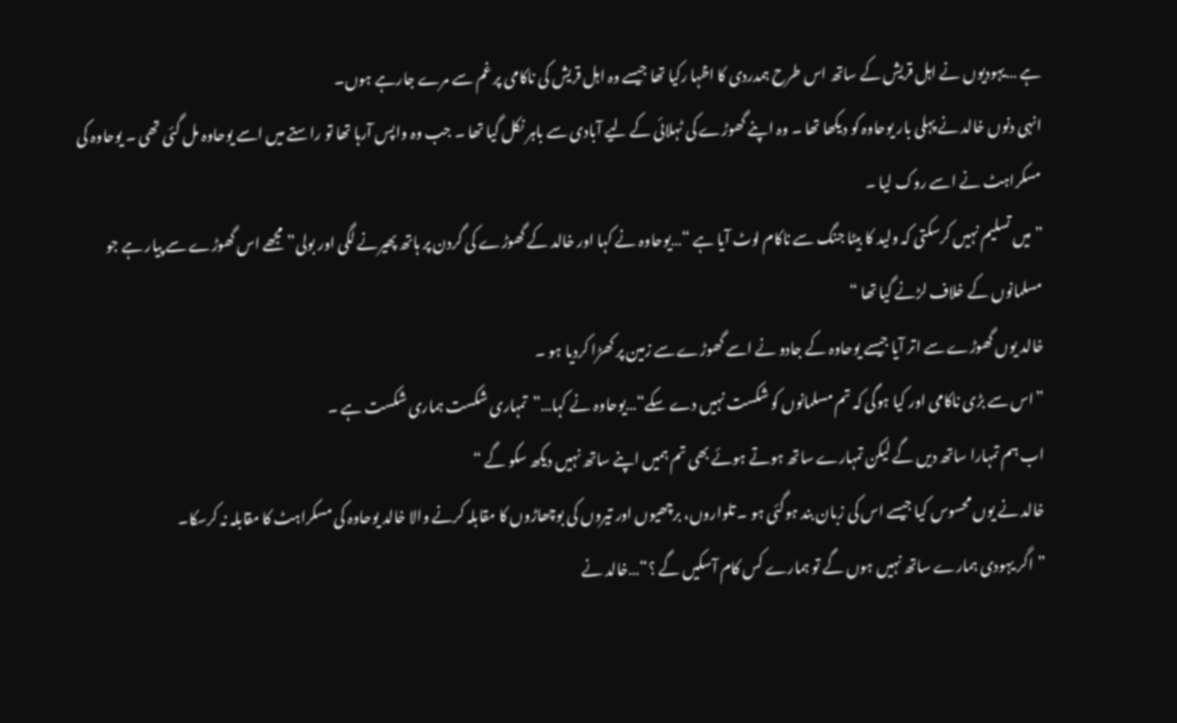ہے …یہودیوں نے اہل قریش کے ساتھ اس طرح ہمدردی کا اظہا رکیا تھا جیسے وہ اہل قریش کی ناکامی پر غم سے مرے جارہے ہوں۔
انہی دنوں خالد نے پہلی بار یوحاوہ کو دیکھا تھا ۔ وہ اپنے گھوڑے کی ٹہلائی کے لیے آبادی سے باہر نکل گیا تھا ۔ جب وہ واپس آرہا تھا تو راستے میں اسے یوحاوہ مل گئی تھی ۔ یوحاوہ کی مسکراہٹ نے اسے روک لیا ۔
”میں تسلیم نہیں کرسکتی کہ ولید کا بیٹا جنگ سے ناکام لوٹ آیا ہے “…یوحاوہ نے کہا اور خالد کے گھوڑے کی گردن پر ہاتھ پھیرنے لگی اور بولی”مجھے اس گھوڑے سے پیار ہے جو مسلمانوں کے خلاف لڑنے گیا تھا “
خالد یوں گھوڑے سے اتر آیا جیسے یوحاوہ کے جادو نے اسے گھوڑے سے زمین پر کھڑا کردیا ہو ۔
”اس سے بڑی ناکامی اور کیا ہوگی کہ تم مسلمانوں کو شکست نہیں دے سکے“…یوحاوہ نے کہا…”تمہاری شکست ہماری شکست ہے ۔
اب ہم تمہارا ساتھ دیں گے لیکن تمہارے ساتھ ہوتے ہوئے بھی تم ہمیں اپنے ساتھ نہیں دیکھ سکو گے “
خالد نے یوں محسوس کیا جیسے اس کی زبان بند ہوگئی ہو ۔ تلواروں، برچھیوں اور تیروں کی بوچھاڑوں کا مقابلہ کرنے والا خالد یوحاوہ کی مسکراہٹ کا مقابلہ نہ کرسکا۔
”اگر یہودی ہمارے ساتھ نہیں ہوں گے تو ہمارے کس کام آسکیں گے ؟“…خالد نے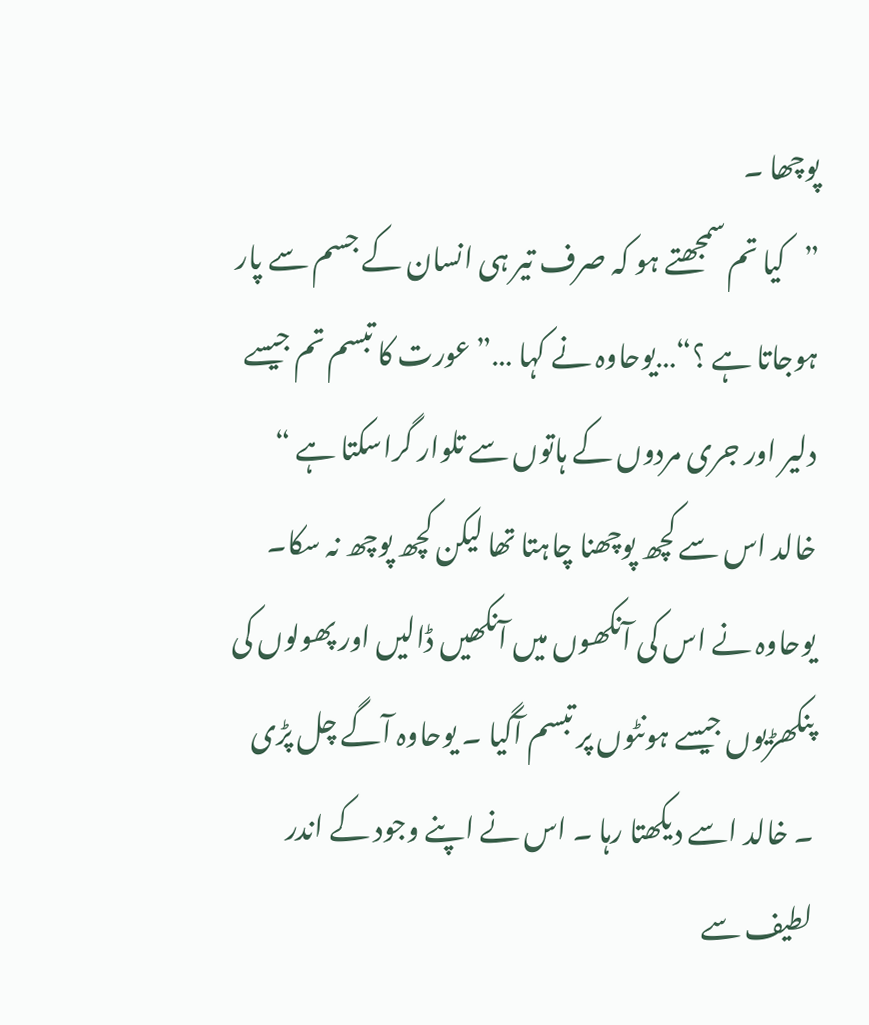پوچھا ۔
”کیا تم سمجھتے ہو کہ صرف تیر ہی انسان کے جسم سے پار ہوجاتا ہے ؟“…یوحاوہ نے کہا …”عورت کا تبسم تم جیسے دلیر اور جری مردوں کے ہاتوں سے تلوار گراسکتا ہے “
خالد اس سے کچھ پوچھنا چاہتا تھا لیکن کچھ پوچھ نہ سکا۔ یوحاوہ نے اس کی آنکھوں میں آنکھیں ڈالیں اور پھولوں کی پنکھڑیوں جیسے ہونٹوں پر تبسم آگیا ۔ یوحاوہ آگے چل پڑی ۔ خالد اسے دیکھتا رہا ۔ اس نے اپنے وجود کے اندر لطیف سے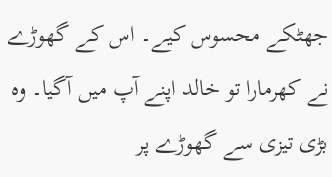جھٹکے محسوس کیے۔ اس کے گھوڑے نے کھرمارا تو خالد اپنے آپ میں آگیا۔ وہ بڑی تیزی سے گھوڑے پر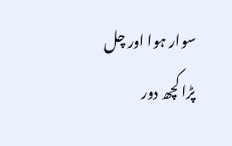سوار ہوا اور چل پڑا کچھ دور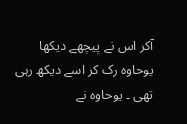آکر اس نے پیچھے دیکھا یوحاوہ رک کر اسے دیکھ رہی تھی ۔ یوحاوہ نے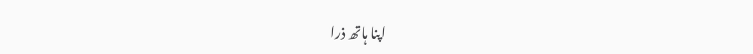اپنا ہاتھ ذرا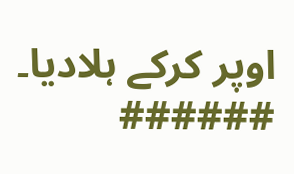اوپر کرکے ہلادیا۔
######